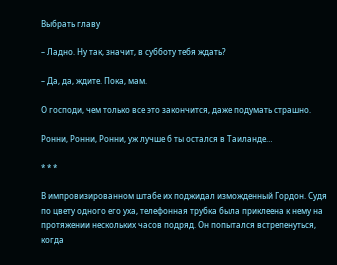Выбрать главу

– Ладно. Ну так, значит, в субботу тебя ждать?

– Да, да, ждите. Пока, мам.

О господи, чем только все это закончится, даже подумать страшно.

Ронни, Ронни, Ронни, уж лучше б ты остался в Таиланде…

* * *

В импровизированном штабе их поджидал изможденный Гордон. Судя по цвету одного его уха, телефонная трубка была приклеена к нему на протяжении нескольких часов подряд. Он попытался встрепенуться, когда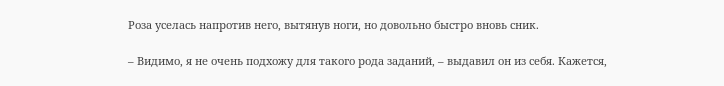Роза уселась напротив него, вытянув ноги, но довольно быстро вновь сник.

– Видимо, я не очень подхожу для такого рода заданий, – выдавил он из себя. Кажется,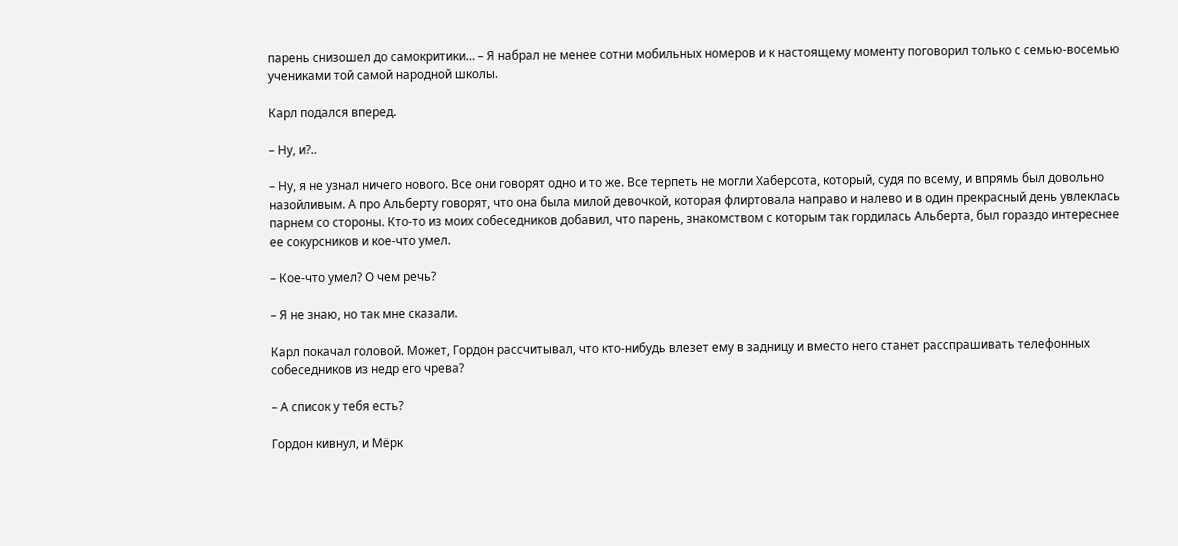парень снизошел до самокритики… – Я набрал не менее сотни мобильных номеров и к настоящему моменту поговорил только с семью-восемью учениками той самой народной школы.

Карл подался вперед.

– Ну, и?..

– Ну, я не узнал ничего нового. Все они говорят одно и то же. Все терпеть не могли Хаберсота, который, судя по всему, и впрямь был довольно назойливым. А про Альберту говорят, что она была милой девочкой, которая флиртовала направо и налево и в один прекрасный день увлеклась парнем со стороны. Кто-то из моих собеседников добавил, что парень, знакомством с которым так гордилась Альберта, был гораздо интереснее ее сокурсников и кое-что умел.

– Кое-что умел? О чем речь?

– Я не знаю, но так мне сказали.

Карл покачал головой. Может, Гордон рассчитывал, что кто-нибудь влезет ему в задницу и вместо него станет расспрашивать телефонных собеседников из недр его чрева?

– А список у тебя есть?

Гордон кивнул, и Мёрк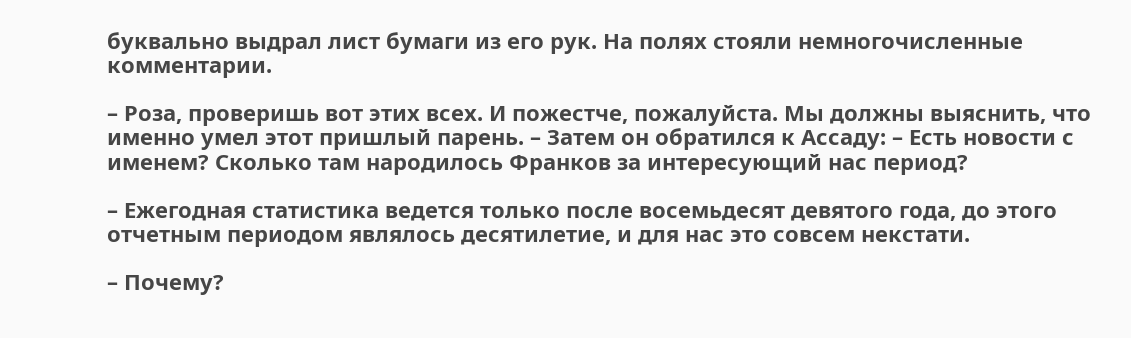буквально выдрал лист бумаги из его рук. На полях стояли немногочисленные комментарии.

– Роза, проверишь вот этих всех. И пожестче, пожалуйста. Мы должны выяснить, что именно умел этот пришлый парень. – Затем он обратился к Ассаду: – Есть новости с именем? Сколько там народилось Франков за интересующий нас период?

– Ежегодная статистика ведется только после восемьдесят девятого года, до этого отчетным периодом являлось десятилетие, и для нас это совсем некстати.

– Почему?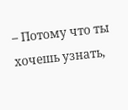– Потому что ты хочешь узнать,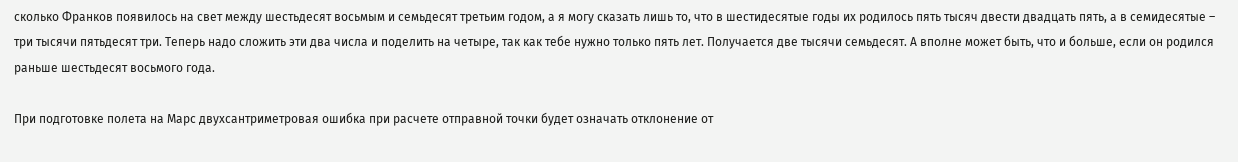сколько Франков появилось на свет между шестьдесят восьмым и семьдесят третьим годом, а я могу сказать лишь то, что в шестидесятые годы их родилось пять тысяч двести двадцать пять, а в семидесятые – три тысячи пятьдесят три. Теперь надо сложить эти два числа и поделить на четыре, так как тебе нужно только пять лет. Получается две тысячи семьдесят. А вполне может быть, что и больше, если он родился раньше шестьдесят восьмого года.

При подготовке полета на Марс двухсантриметровая ошибка при расчете отправной точки будет означать отклонение от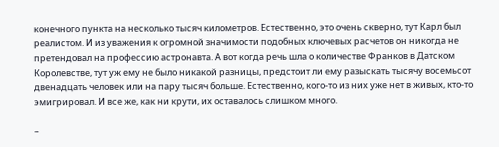конечного пункта на несколько тысяч километров. Естественно, это очень скверно, тут Карл был реалистом. И из уважения к огромной значимости подобных ключевых расчетов он никогда не претендовал на профессию астронавта. А вот когда речь шла о количестве Франков в Датском Королевстве, тут уж ему не было никакой разницы, предстоит ли ему разыскать тысячу восемьсот двенадцать человек или на пару тысяч больше. Естественно, кого-то из них уже нет в живых, кто-то эмигрировал. И все же, как ни крути, их оставалось слишком много.

–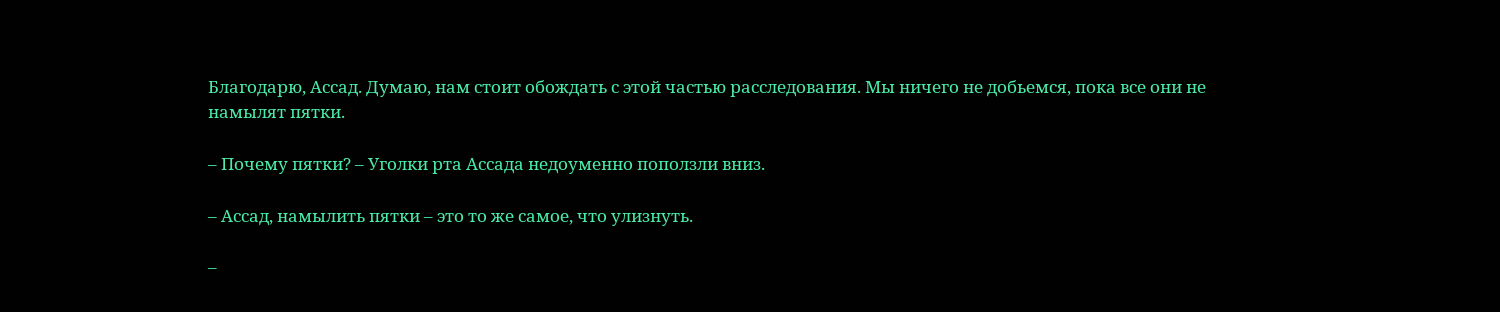Благодарю, Ассад. Думаю, нам стоит обождать с этой частью расследования. Мы ничего не добьемся, пока все они не намылят пятки.

– Почему пятки? – Уголки рта Ассада недоуменно поползли вниз.

– Ассад, намылить пятки – это то же самое, что улизнуть.

–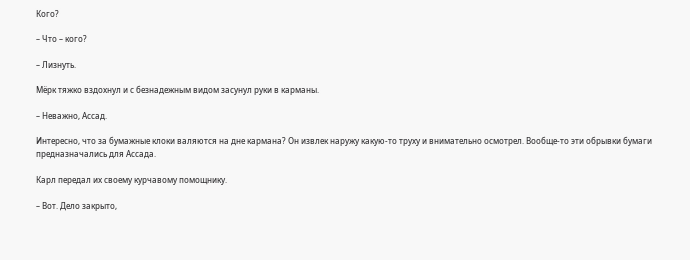Кого?

– Что – кого?

– Лизнуть.

Мёрк тяжко вздохнул и с безнадежным видом засунул руки в карманы.

– Неважно, Ассад.

Интересно, что за бумажные клоки валяются на дне кармана? Он извлек наружу какую-то труху и внимательно осмотрел. Вообще-то эти обрывки бумаги предназначались для Ассада.

Карл передал их своему курчавому помощнику.

– Вот. Дело закрыто,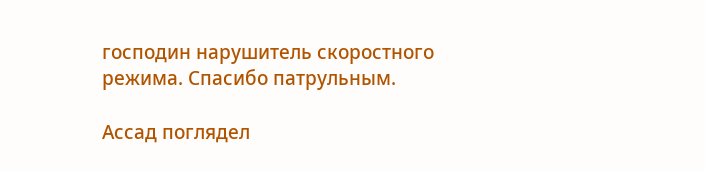господин нарушитель скоростного режима. Спасибо патрульным.

Ассад поглядел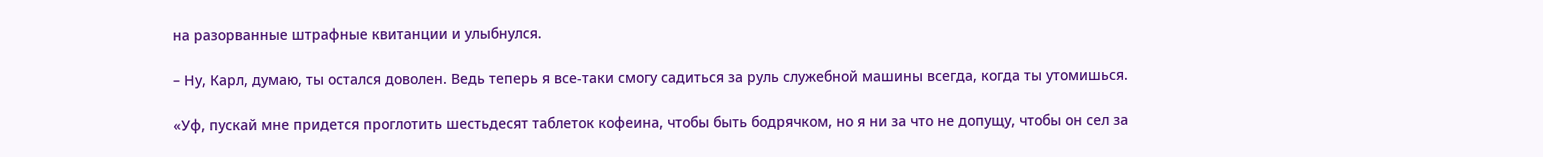на разорванные штрафные квитанции и улыбнулся.

– Ну, Карл, думаю, ты остался доволен. Ведь теперь я все-таки смогу садиться за руль служебной машины всегда, когда ты утомишься.

«Уф, пускай мне придется проглотить шестьдесят таблеток кофеина, чтобы быть бодрячком, но я ни за что не допущу, чтобы он сел за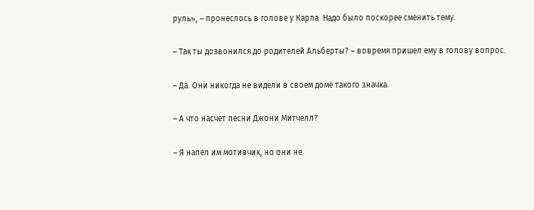руль», – пронеслось в голове у Карла. Надо было поскорее сменить тему.

– Так ты дозвонился до родителей Альберты? – вовремя пришел ему в голову вопрос.

– Да. Они никогда не видели в своем доме такого значка.

– А что насчет песни Джони Митчелл?

– Я напел им мотивчик, но они не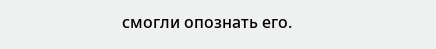смогли опознать его.